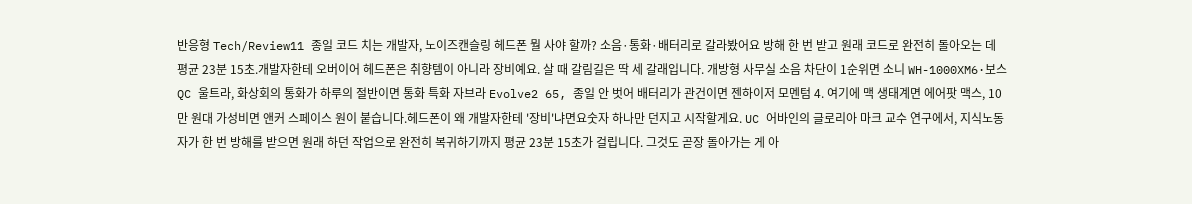반응형 Tech/Review11 종일 코드 치는 개발자, 노이즈캔슬링 헤드폰 뭘 사야 할까? 소음·통화·배터리로 갈라봤어요 방해 한 번 받고 원래 코드로 완전히 돌아오는 데 평균 23분 15초.개발자한테 오버이어 헤드폰은 취향템이 아니라 장비예요. 살 때 갈림길은 딱 세 갈래입니다. 개방형 사무실 소음 차단이 1순위면 소니 WH-1000XM6·보스 QC 울트라, 화상회의 통화가 하루의 절반이면 통화 특화 자브라 Evolve2 65, 종일 안 벗어 배터리가 관건이면 젠하이저 모멘텀 4. 여기에 맥 생태계면 에어팟 맥스, 10만 원대 가성비면 앤커 스페이스 원이 붙습니다.헤드폰이 왜 개발자한테 '장비'냐면요숫자 하나만 던지고 시작할게요. UC 어바인의 글로리아 마크 교수 연구에서, 지식노동자가 한 번 방해를 받으면 원래 하던 작업으로 완전히 복귀하기까지 평균 23분 15초가 걸립니다. 그것도 곧장 돌아가는 게 아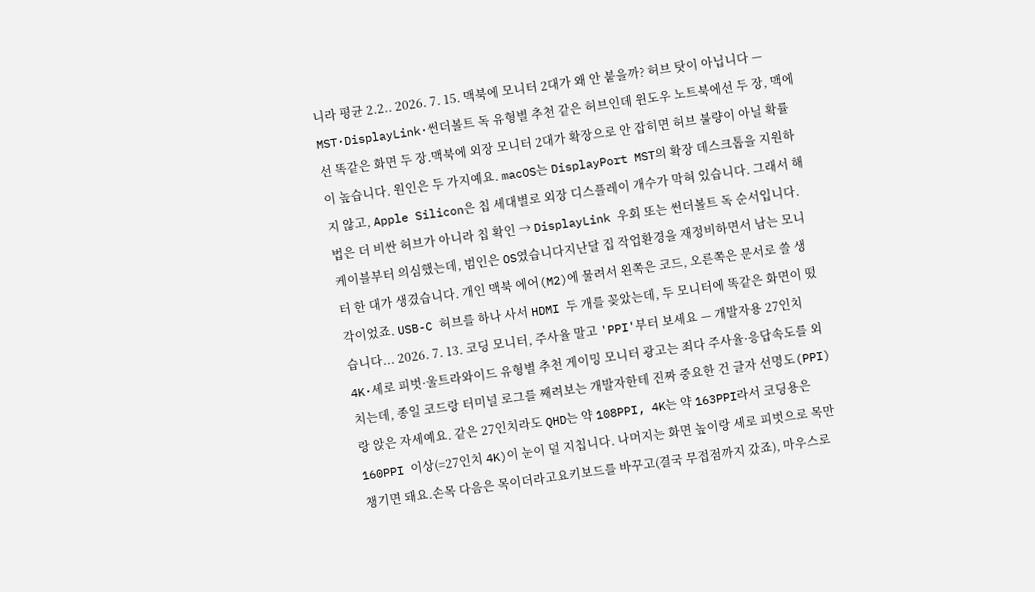니라 평균 2.2.. 2026. 7. 15. 맥북에 모니터 2대가 왜 안 붙을까? 허브 탓이 아닙니다 — MST·DisplayLink·썬더볼트 독 유형별 추천 같은 허브인데 윈도우 노트북에선 두 장, 맥에선 똑같은 화면 두 장.맥북에 외장 모니터 2대가 확장으로 안 잡히면 허브 불량이 아닐 확률이 높습니다. 원인은 두 가지예요. macOS는 DisplayPort MST의 확장 데스크톱을 지원하지 않고, Apple Silicon은 칩 세대별로 외장 디스플레이 개수가 막혀 있습니다. 그래서 해법은 더 비싼 허브가 아니라 칩 확인 → DisplayLink 우회 또는 썬더볼트 독 순서입니다.케이블부터 의심했는데, 범인은 OS였습니다지난달 집 작업환경을 재정비하면서 남는 모니터 한 대가 생겼습니다. 개인 맥북 에어(M2)에 물려서 왼쪽은 코드, 오른쪽은 문서로 쓸 생각이었죠. USB-C 허브를 하나 사서 HDMI 두 개를 꽂았는데, 두 모니터에 똑같은 화면이 떴습니다... 2026. 7. 13. 코딩 모니터, 주사율 말고 'PPI'부터 보세요 — 개발자용 27인치 4K·세로 피벗·울트라와이드 유형별 추천 게이밍 모니터 광고는 죄다 주사율·응답속도를 외치는데, 종일 코드랑 터미널 로그를 째려보는 개발자한테 진짜 중요한 건 글자 선명도(PPI)랑 앉은 자세예요. 같은 27인치라도 QHD는 약 108PPI, 4K는 약 163PPI라서 코딩용은 160PPI 이상(=27인치 4K)이 눈이 덜 지칩니다. 나머지는 화면 높이랑 세로 피벗으로 목만 챙기면 돼요.손목 다음은 목이더라고요키보드를 바꾸고(결국 무접점까지 갔죠), 마우스로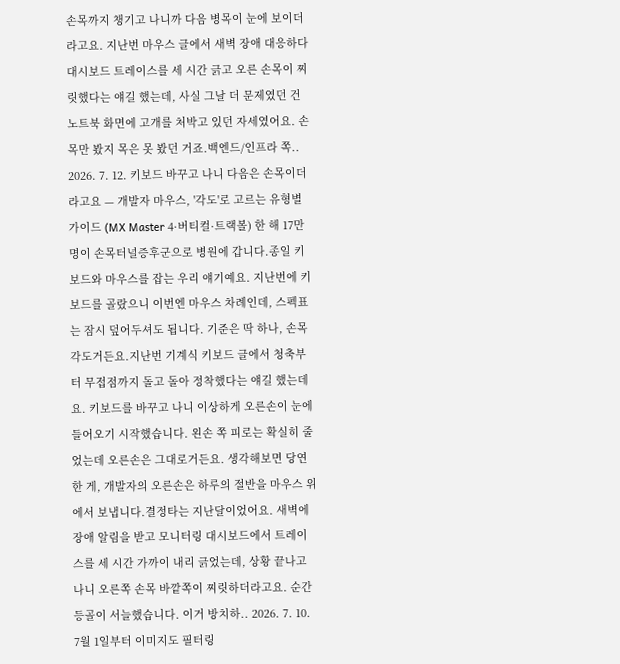손목까지 챙기고 나니까 다음 병목이 눈에 보이더라고요. 지난번 마우스 글에서 새벽 장애 대응하다 대시보드 트레이스를 세 시간 긁고 오른 손목이 찌릿했다는 얘길 했는데, 사실 그날 더 문제였던 건 노트북 화면에 고개를 처박고 있던 자세였어요. 손목만 봤지 목은 못 봤던 거죠.백엔드/인프라 쪽.. 2026. 7. 12. 키보드 바꾸고 나니 다음은 손목이더라고요 — 개발자 마우스, '각도'로 고르는 유형별 가이드 (MX Master 4·버티컬·트랙볼) 한 해 17만 명이 손목터널증후군으로 병원에 갑니다.종일 키보드와 마우스를 잡는 우리 얘기예요. 지난번에 키보드를 골랐으니 이번엔 마우스 차례인데, 스펙표는 잠시 덮어두셔도 됩니다. 기준은 딱 하나, 손목 각도거든요.지난번 기계식 키보드 글에서 청축부터 무접점까지 돌고 돌아 정착했다는 얘길 했는데요. 키보드를 바꾸고 나니 이상하게 오른손이 눈에 들어오기 시작했습니다. 왼손 쪽 피로는 확실히 줄었는데 오른손은 그대로거든요. 생각해보면 당연한 게, 개발자의 오른손은 하루의 절반을 마우스 위에서 보냅니다.결정타는 지난달이었어요. 새벽에 장애 알림을 받고 모니터링 대시보드에서 트레이스를 세 시간 가까이 내리 긁었는데, 상황 끝나고 나니 오른쪽 손목 바깥쪽이 찌릿하더라고요. 순간 등골이 서늘했습니다. 이거 방치하.. 2026. 7. 10. 7월 1일부터 이미지도 필터링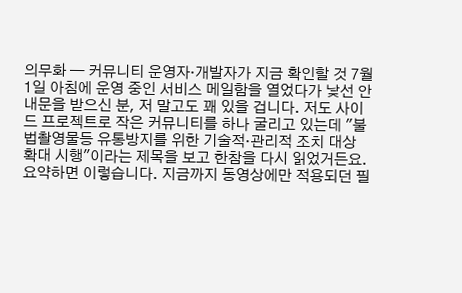의무화 — 커뮤니티 운영자·개발자가 지금 확인할 것 7월 1일 아침에 운영 중인 서비스 메일함을 열었다가 낯선 안내문을 받으신 분, 저 말고도 꽤 있을 겁니다. 저도 사이드 프로젝트로 작은 커뮤니티를 하나 굴리고 있는데 "불법촬영물등 유통방지를 위한 기술적·관리적 조치 대상 확대 시행"이라는 제목을 보고 한참을 다시 읽었거든요. 요약하면 이렇습니다. 지금까지 동영상에만 적용되던 필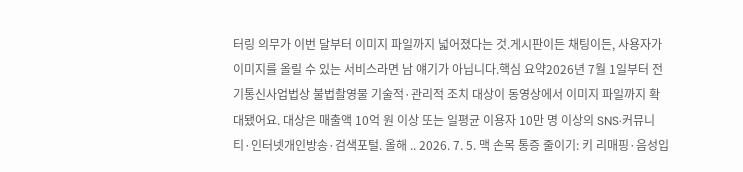터링 의무가 이번 달부터 이미지 파일까지 넓어졌다는 것.게시판이든 채팅이든, 사용자가 이미지를 올릴 수 있는 서비스라면 남 얘기가 아닙니다.핵심 요약2026년 7월 1일부터 전기통신사업법상 불법촬영물 기술적·관리적 조치 대상이 동영상에서 이미지 파일까지 확대됐어요. 대상은 매출액 10억 원 이상 또는 일평균 이용자 10만 명 이상의 SNS·커뮤니티·인터넷개인방송·검색포털. 올해 .. 2026. 7. 5. 맥 손목 통증 줄이기: 키 리매핑·음성입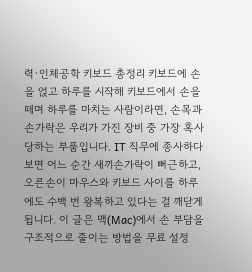력·인체공학 키보드 총정리 키보드에 손을 얹고 하루를 시작해 키보드에서 손을 떼며 하루를 마치는 사람이라면, 손목과 손가락은 우리가 가진 장비 중 가장 혹사당하는 부품입니다. IT 직무에 종사하다 보면 어느 순간 새끼손가락이 뻐근하고, 오른손이 마우스와 키보드 사이를 하루에도 수백 번 왕복하고 있다는 걸 깨닫게 됩니다. 이 글은 맥(Mac)에서 손 부담을 구조적으로 줄이는 방법을 무료 설정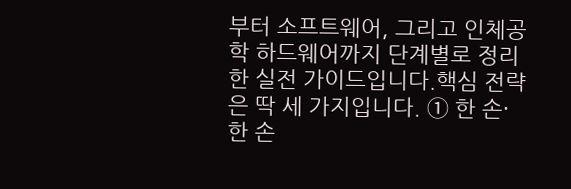부터 소프트웨어, 그리고 인체공학 하드웨어까지 단계별로 정리한 실전 가이드입니다.핵심 전략은 딱 세 가지입니다. ① 한 손·한 손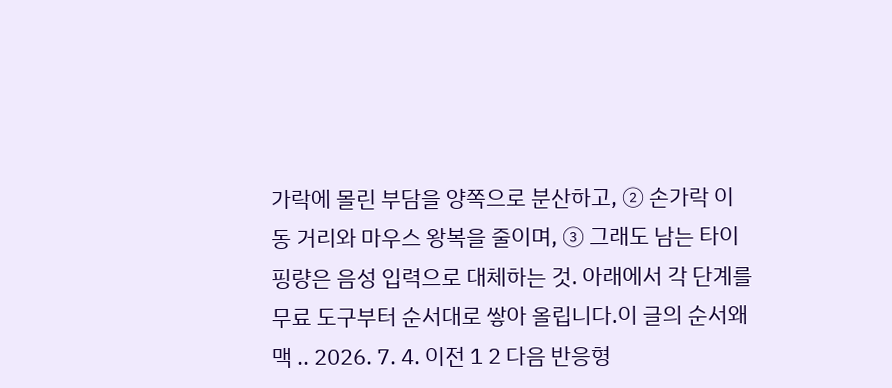가락에 몰린 부담을 양쪽으로 분산하고, ② 손가락 이동 거리와 마우스 왕복을 줄이며, ③ 그래도 남는 타이핑량은 음성 입력으로 대체하는 것. 아래에서 각 단계를 무료 도구부터 순서대로 쌓아 올립니다.이 글의 순서왜 맥 .. 2026. 7. 4. 이전 1 2 다음 반응형